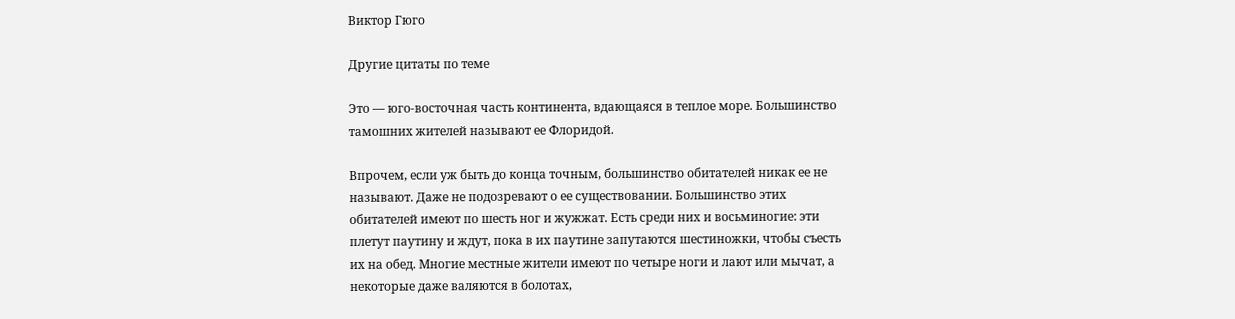Виктор Гюго

Другие цитаты по теме

Это — юго-восточная часть континента, вдающаяся в теплое море. Большинство тамошних жителей называют ее Флоридой.

Впрочем, если уж быть до конца точным, большинство обитателей никак ее не называют. Даже не подозревают о ее существовании. Большинство этих обитателей имеют по шесть ног и жужжат. Есть среди них и восьминогие: эти плетут паутину и ждут, пока в их паутине запутаются шестиножки, чтобы съесть их на обед. Многие местные жители имеют по четыре ноги и лают или мычат, а некоторые даже валяются в болотах,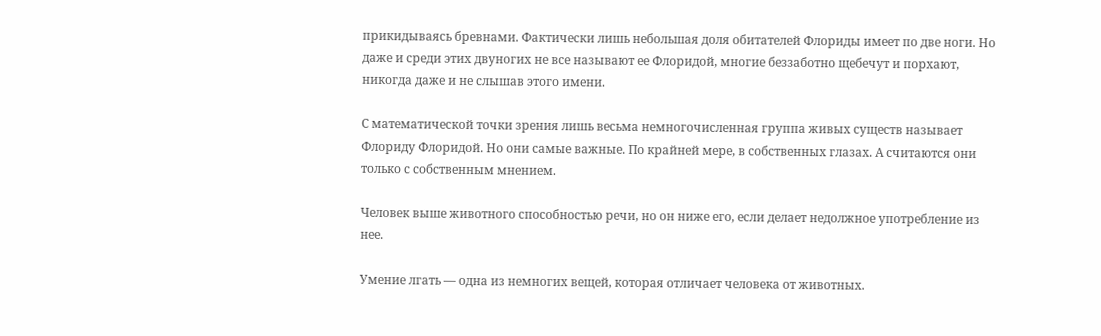прикидываясь бревнами. Фактически лишь небольшая доля обитателей Флориды имеет по две ноги. Но даже и среди этих двуногих не все называют ее Флоридой, многие беззаботно щебечут и порхают, никогда даже и не слышав этого имени.

С математической точки зрения лишь весьма немногочисленная группа живых существ называет Флориду Флоридой. Но они самые важные. По крайней мере, в собственных глазах. А считаются они только с собственным мнением.

Человек выше животного способностью речи, но он ниже его, если делает недолжное употребление из нее.

Умение лгать — одна из немногих вещей, которая отличает человека от животных.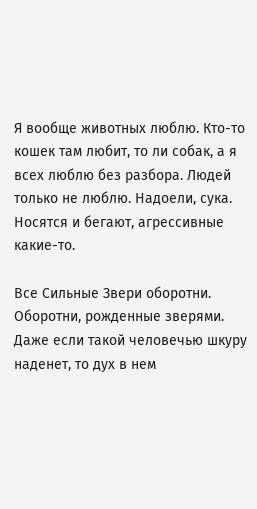Я вообще животных люблю. Кто-то кошек там любит, то ли собак, а я всех люблю без разбора. Людей только не люблю. Надоели, сука. Носятся и бегают, агреccивные какие-то.

Все Сильные Звери оборотни. Оборотни, рожденные зверями. Даже если такой человечью шкуру наденет, то дух в нем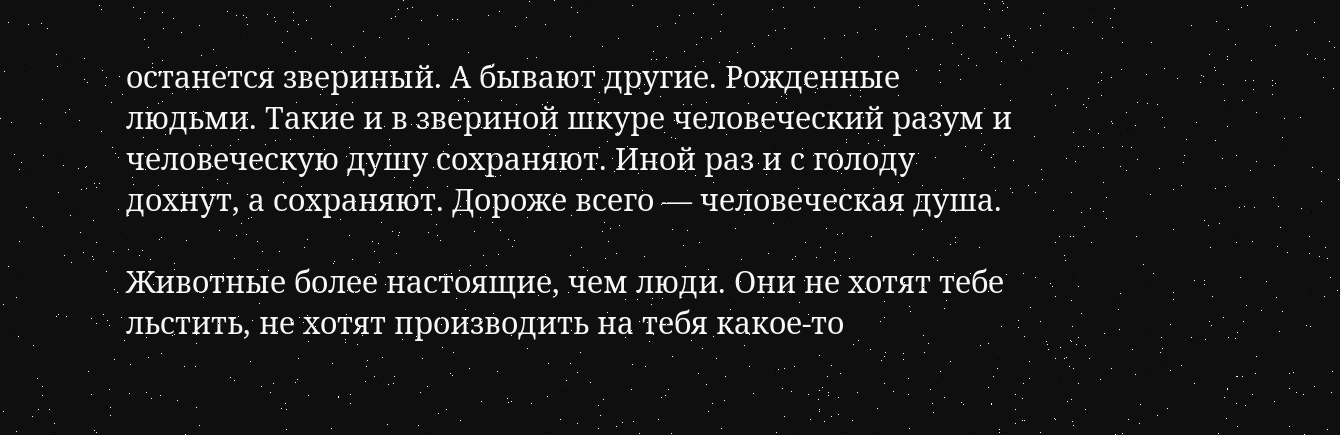останется звериный. А бывают другие. Рожденные людьми. Такие и в звериной шкуре человеческий разум и человеческую душу сохраняют. Иной раз и с голоду дохнут, а сохраняют. Дороже всего — человеческая душа.

Животные более настоящие, чем люди. Они не хотят тебе льстить, не хотят производить на тебя какое-то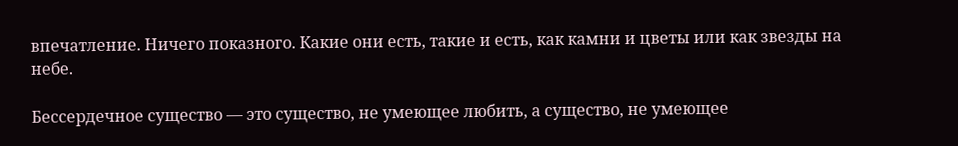впечатление. Ничего показного. Какие они есть, такие и есть, как камни и цветы или как звезды на небе.

Бессердечное существо — это существо, не умеющее любить, а существо, не умеющее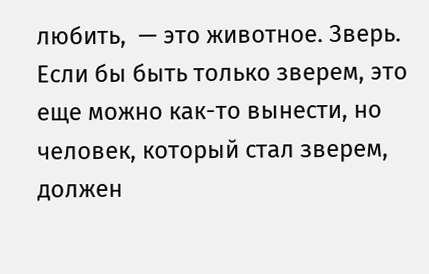любить,  — это животное. Зверь. Если бы быть только зверем, это еще можно как-то вынести, но человек, который стал зверем, должен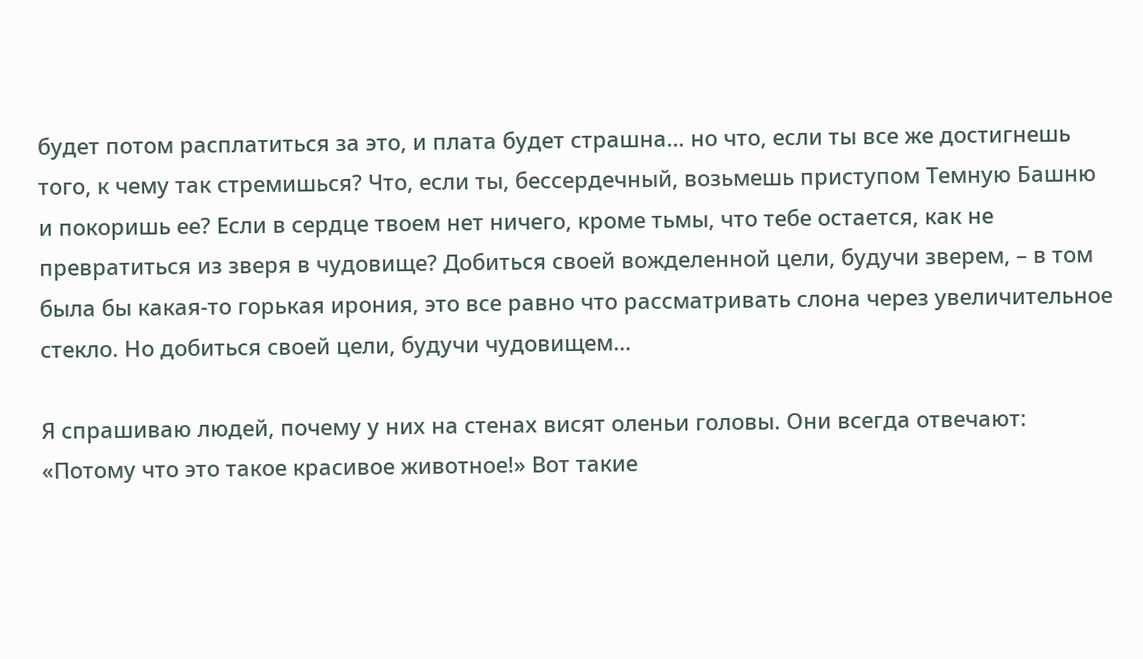будет потом расплатиться за это, и плата будет страшна… но что, если ты все же достигнешь того, к чему так стремишься? Что, если ты, бессердечный, возьмешь приступом Темную Башню и покоришь ее? Если в сердце твоем нет ничего, кроме тьмы, что тебе остается, как не превратиться из зверя в чудовище? Добиться своей вожделенной цели, будучи зверем, – в том была бы какая-то горькая ирония, это все равно что рассматривать слона через увеличительное стекло. Но добиться своей цели, будучи чудовищем…

Я спрашиваю людей, почему у них на стенах висят оленьи головы. Они всегда отвечают: «Потому что это такое красивое животное!» Вот такие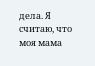дела. Я считаю, что моя мама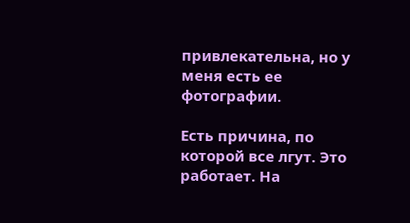привлекательна, но у меня есть ее фотографии.

Есть причина, по которой все лгут. Это работает. На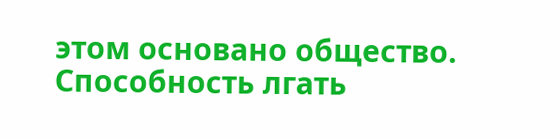этом основано общество. Способность лгать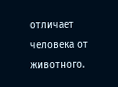отличает человека от животного.